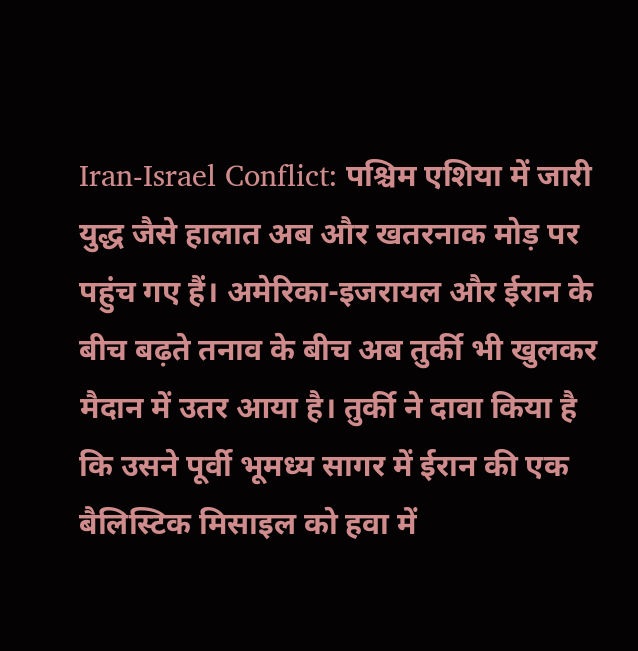Iran-Israel Conflict: पश्चिम एशिया में जारी युद्ध जैसे हालात अब और खतरनाक मोड़ पर पहुंच गए हैं। अमेरिका-इजरायल और ईरान के बीच बढ़ते तनाव के बीच अब तुर्की भी खुलकर मैदान में उतर आया है। तुर्की ने दावा किया है कि उसने पूर्वी भूमध्य सागर में ईरान की एक बैलिस्टिक मिसाइल को हवा में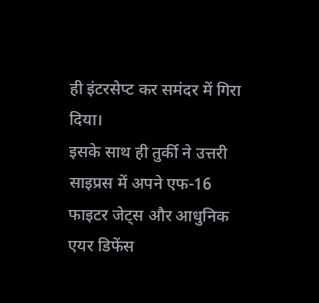ही इंटरसेप्ट कर समंदर में गिरा दिया।
इसके साथ ही तुर्की ने उत्तरी साइप्रस में अपने एफ-16 फाइटर जेट्स और आधुनिक एयर डिफेंस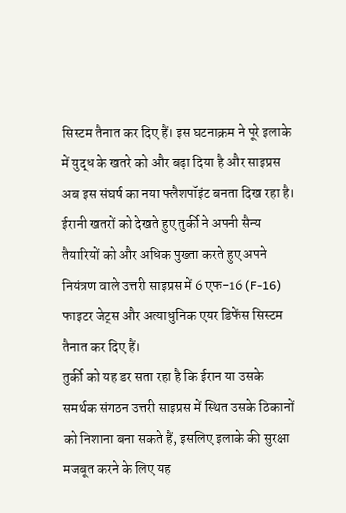सिस्टम तैनात कर दिए हैं। इस घटनाक्रम ने पूरे इलाके में युद्ध के खतरे को और बढ़ा दिया है और साइप्रस अब इस संघर्ष का नया फ्लैशपॉइंट बनता दिख रहा है।
ईरानी खतरों को देखते हुए तुर्की ने अपनी सैन्य तैयारियों को और अधिक पुख्ता करते हुए अपने नियंत्रण वाले उत्तरी साइप्रस में 6 एफ-16 (F-16) फाइटर जेट्स और अत्याधुनिक एयर डिफेंस सिस्टम तैनात कर दिए हैं।
तुर्की को यह डर सता रहा है कि ईरान या उसके समर्थक संगठन उत्तरी साइप्रस में स्थित उसके ठिकानों को निशाना बना सकते हैं, इसलिए इलाके की सुरक्षा मजबूत करने के लिए यह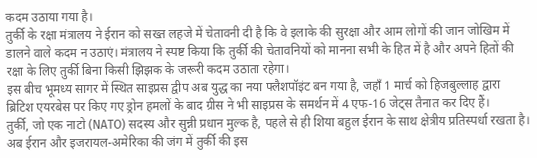कदम उठाया गया है।
तुर्की के रक्षा मंत्रालय ने ईरान को सख्त लहजे में चेतावनी दी है कि वे इलाके की सुरक्षा और आम लोगों की जान जोखिम में डालने वाले कदम न उठाएं। मंत्रालय ने स्पष्ट किया कि तुर्की की चेतावनियों को मानना सभी के हित में है और अपने हितों की रक्षा के लिए तुर्की बिना किसी झिझक के जरूरी कदम उठाता रहेगा।
इस बीच भूमध्य सागर में स्थित साइप्रस द्वीप अब युद्ध का नया फ्लैशपॉइंट बन गया है, जहाँ 1 मार्च को हिजबुल्लाह द्वारा ब्रिटिश एयरबेस पर किए गए ड्रोन हमलों के बाद ग्रीस ने भी साइप्रस के समर्थन में 4 एफ-16 जेट्स तैनात कर दिए हैं।
तुर्की, जो एक नाटो (NATO) सदस्य और सुन्नी प्रधान मुल्क है, पहले से ही शिया बहुल ईरान के साथ क्षेत्रीय प्रतिस्पर्धा रखता है। अब ईरान और इजरायल-अमेरिका की जंग में तुर्की की इस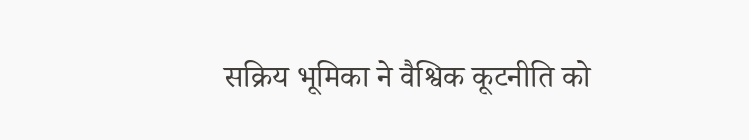सक्रिय भूमिका ने वैश्विक कूटनीति को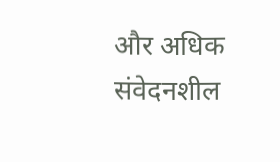और अधिक संवेदनशील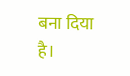बना दिया है।